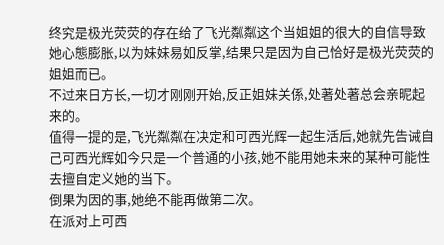终究是极光荧荧的存在给了飞光粼粼这个当姐姐的很大的自信导致她心態膨胀,以为妹妹易如反掌,结果只是因为自己恰好是极光荧荧的姐姐而已。
不过来日方长,一切才刚刚开始,反正姐妹关係,处著处著总会亲昵起来的。
值得一提的是,飞光粼粼在决定和可西光辉一起生活后,她就先告诫自己可西光辉如今只是一个普通的小孩,她不能用她未来的某种可能性去擅自定义她的当下。
倒果为因的事,她绝不能再做第二次。
在派对上可西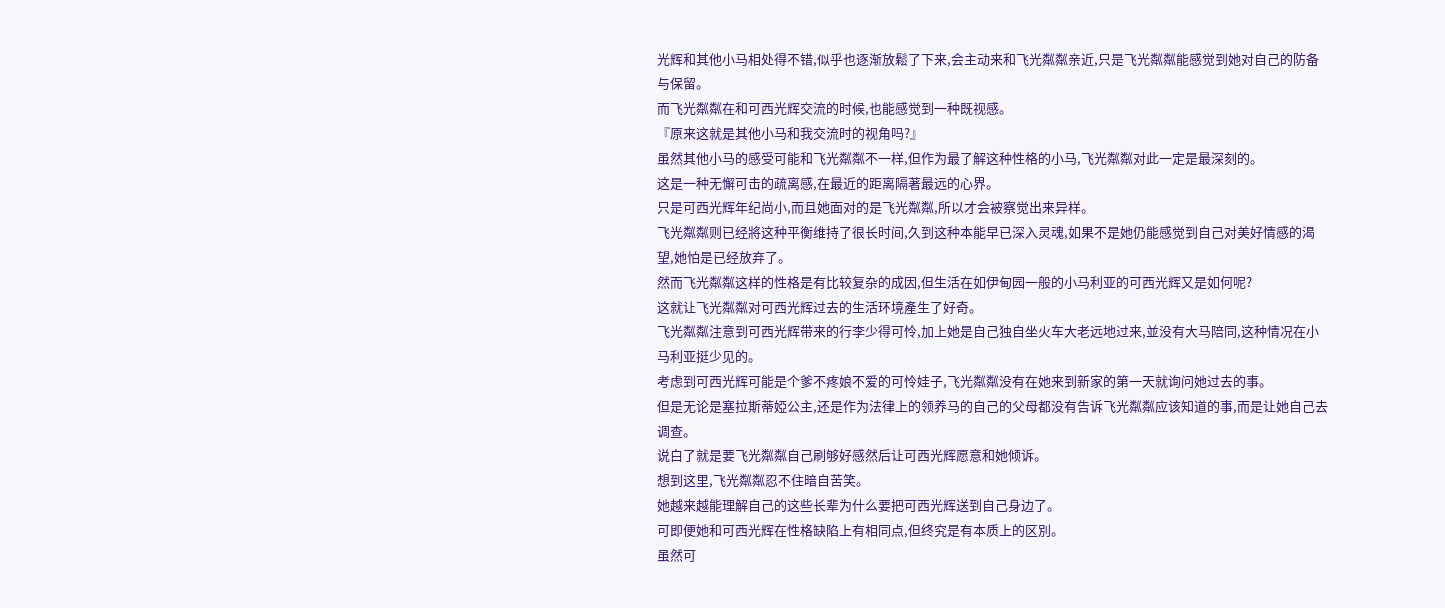光辉和其他小马相处得不错,似乎也逐渐放鬆了下来,会主动来和飞光粼粼亲近,只是飞光粼粼能感觉到她对自己的防备与保留。
而飞光粼粼在和可西光辉交流的时候,也能感觉到一种既视感。
『原来这就是其他小马和我交流时的视角吗?』
虽然其他小马的感受可能和飞光粼粼不一样,但作为最了解这种性格的小马,飞光粼粼对此一定是最深刻的。
这是一种无懈可击的疏离感,在最近的距离隔著最远的心界。
只是可西光辉年纪尚小,而且她面对的是飞光粼粼,所以才会被察觉出来异样。
飞光粼粼则已经將这种平衡维持了很长时间,久到这种本能早已深入灵魂,如果不是她仍能感觉到自己对美好情感的渴望,她怕是已经放弃了。
然而飞光粼粼这样的性格是有比较复杂的成因,但生活在如伊甸园一般的小马利亚的可西光辉又是如何呢?
这就让飞光粼粼对可西光辉过去的生活环境產生了好奇。
飞光粼粼注意到可西光辉带来的行李少得可怜,加上她是自己独自坐火车大老远地过来,並没有大马陪同,这种情况在小马利亚挺少见的。
考虑到可西光辉可能是个爹不疼娘不爱的可怜娃子,飞光粼粼没有在她来到新家的第一天就询问她过去的事。
但是无论是塞拉斯蒂婭公主,还是作为法律上的领养马的自己的父母都没有告诉飞光粼粼应该知道的事,而是让她自己去调查。
说白了就是要飞光粼粼自己刷够好感然后让可西光辉愿意和她倾诉。
想到这里,飞光粼粼忍不住暗自苦笑。
她越来越能理解自己的这些长辈为什么要把可西光辉送到自己身边了。
可即便她和可西光辉在性格缺陷上有相同点,但终究是有本质上的区別。
虽然可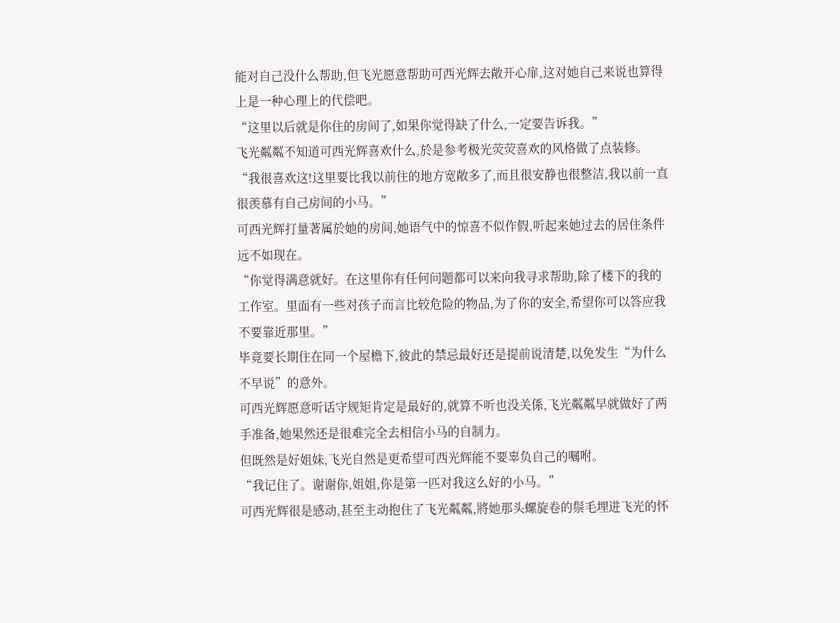能对自己没什么帮助,但飞光愿意帮助可西光辉去敞开心扉,这对她自己来说也算得上是一种心理上的代偿吧。
“这里以后就是你住的房间了,如果你觉得缺了什么,一定要告诉我。”
飞光粼粼不知道可西光辉喜欢什么,於是参考极光荧荧喜欢的风格做了点装修。
“我很喜欢这!这里要比我以前住的地方宽敞多了,而且很安静也很整洁,我以前一直很羡慕有自己房间的小马。”
可西光辉打量著属於她的房间,她语气中的惊喜不似作假,听起来她过去的居住条件远不如现在。
“你觉得满意就好。在这里你有任何问题都可以来向我寻求帮助,除了楼下的我的工作室。里面有一些对孩子而言比较危险的物品,为了你的安全,希望你可以答应我不要靠近那里。”
毕竟要长期住在同一个屋檐下,彼此的禁忌最好还是提前说清楚,以免发生“为什么不早说”的意外。
可西光辉愿意听话守规矩肯定是最好的,就算不听也没关係,飞光粼粼早就做好了两手准备,她果然还是很难完全去相信小马的自制力。
但既然是好姐妹,飞光自然是更希望可西光辉能不要辜负自己的嘱咐。
“我记住了。谢谢你,姐姐,你是第一匹对我这么好的小马。”
可西光辉很是感动,甚至主动抱住了飞光粼粼,將她那头螺旋卷的鬃毛埋进飞光的怀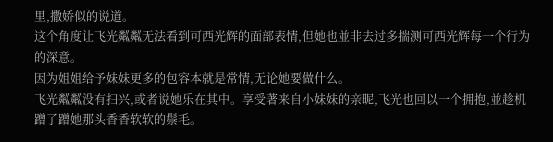里,撒娇似的说道。
这个角度让飞光粼粼无法看到可西光辉的面部表情,但她也並非去过多揣测可西光辉每一个行为的深意。
因为姐姐给予妹妹更多的包容本就是常情,无论她要做什么。
飞光粼粼没有扫兴,或者说她乐在其中。享受著来自小妹妹的亲昵,飞光也回以一个拥抱,並趁机蹭了蹭她那头香香软软的鬃毛。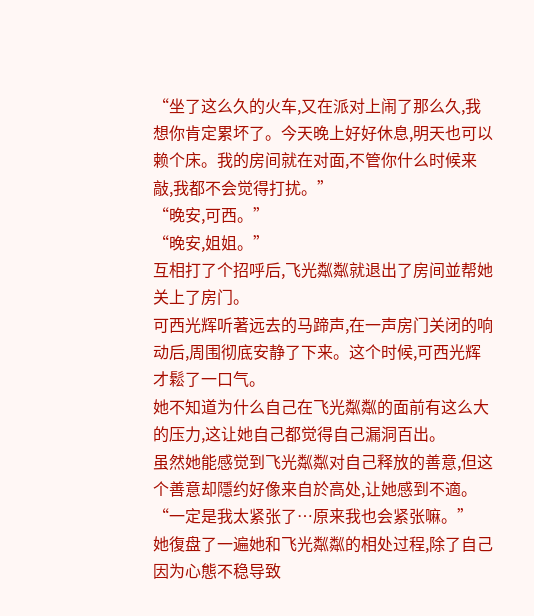“坐了这么久的火车,又在派对上闹了那么久,我想你肯定累坏了。今天晚上好好休息,明天也可以赖个床。我的房间就在对面,不管你什么时候来敲,我都不会觉得打扰。”
“晚安,可西。”
“晚安,姐姐。”
互相打了个招呼后,飞光粼粼就退出了房间並帮她关上了房门。
可西光辉听著远去的马蹄声,在一声房门关闭的响动后,周围彻底安静了下来。这个时候,可西光辉才鬆了一口气。
她不知道为什么自己在飞光粼粼的面前有这么大的压力,这让她自己都觉得自己漏洞百出。
虽然她能感觉到飞光粼粼对自己释放的善意,但这个善意却隱约好像来自於高处,让她感到不適。
“一定是我太紧张了…原来我也会紧张嘛。”
她復盘了一遍她和飞光粼粼的相处过程,除了自己因为心態不稳导致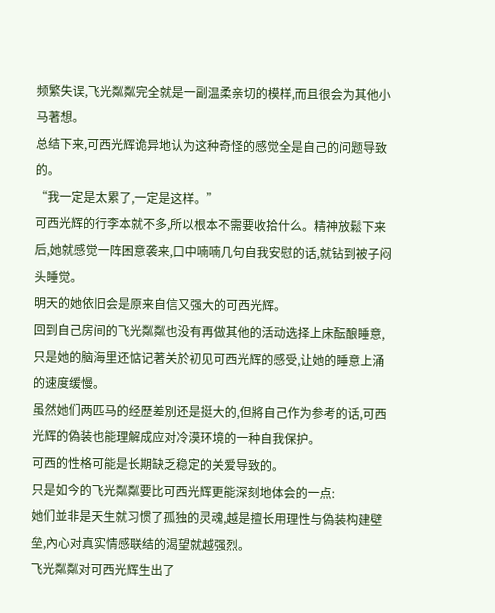频繁失误,飞光粼粼完全就是一副温柔亲切的模样,而且很会为其他小马著想。
总结下来,可西光辉诡异地认为这种奇怪的感觉全是自己的问题导致的。
“我一定是太累了,一定是这样。”
可西光辉的行李本就不多,所以根本不需要收拾什么。精神放鬆下来后,她就感觉一阵困意袭来,口中喃喃几句自我安慰的话,就钻到被子闷头睡觉。
明天的她依旧会是原来自信又强大的可西光辉。
回到自己房间的飞光粼粼也没有再做其他的活动选择上床酝酿睡意,只是她的脑海里还惦记著关於初见可西光辉的感受,让她的睡意上涌的速度缓慢。
虽然她们两匹马的经歷差別还是挺大的,但將自己作为参考的话,可西光辉的偽装也能理解成应对冷漠环境的一种自我保护。
可西的性格可能是长期缺乏稳定的关爱导致的。
只是如今的飞光粼粼要比可西光辉更能深刻地体会的一点:
她们並非是天生就习惯了孤独的灵魂,越是擅长用理性与偽装构建壁垒,內心对真实情感联结的渴望就越强烈。
飞光粼粼对可西光辉生出了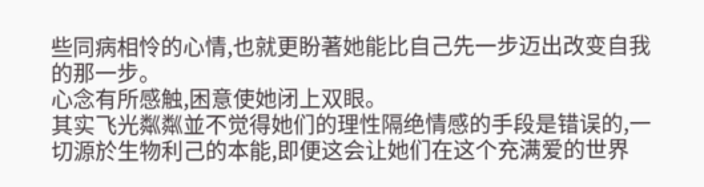些同病相怜的心情,也就更盼著她能比自己先一步迈出改变自我的那一步。
心念有所感触,困意使她闭上双眼。
其实飞光粼粼並不觉得她们的理性隔绝情感的手段是错误的,一切源於生物利己的本能,即便这会让她们在这个充满爱的世界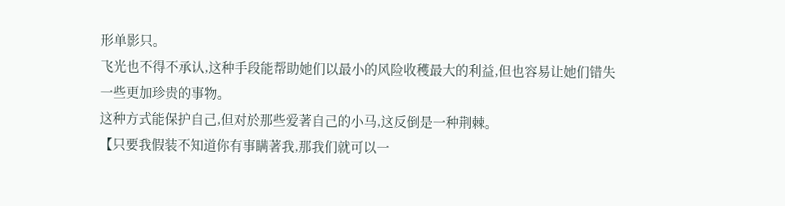形单影只。
飞光也不得不承认,这种手段能帮助她们以最小的风险收穫最大的利益,但也容易让她们错失一些更加珍贵的事物。
这种方式能保护自己,但对於那些爱著自己的小马,这反倒是一种荆棘。
【只要我假装不知道你有事瞒著我,那我们就可以一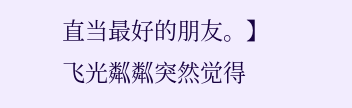直当最好的朋友。】
飞光粼粼突然觉得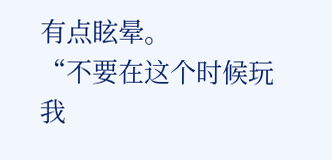有点眩晕。
“不要在这个时候玩我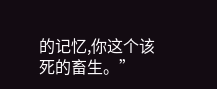的记忆,你这个该死的畜生。”